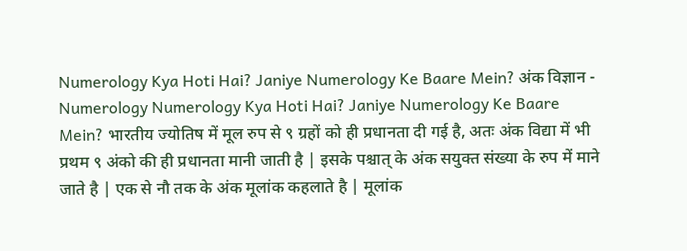Numerology Kya Hoti Hai? Janiye Numerology Ke Baare Mein? अंक विज्ञान - Numerology Numerology Kya Hoti Hai? Janiye Numerology Ke Baare Mein? भारतीय ज्योतिष में मूल रुप से ९ ग्रहों को ही प्रधानता दी गई है, अतः अंक विद्या में भी प्रथम ९ अंको की ही प्रधानता मानी जाती है | इसके पश्चात् के अंक सयुक्त संख्या के रुप में माने जाते है | एक से नौ तक के अंक मूलांक कहलाते है | मूलांक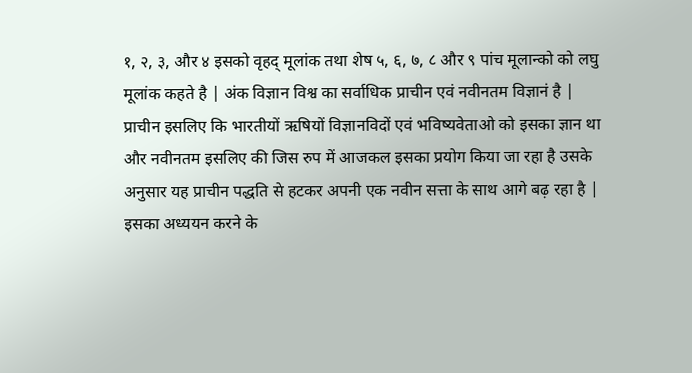१, २, ३, और ४ इसको वृहद् मूलांक तथा शेष ५, ६, ७, ८ और ९ पांच मूलान्को को लघु मूलांक कहते है | अंक विज्ञान विश्व का सर्वाधिक प्राचीन एवं नवीनतम विज्ञानं है | प्राचीन इसलिए कि भारतीयों ऋषियों विज्ञानविदों एवं भविष्यवेताओ को इसका ज्ञान था और नवीनतम इसलिए की जिस रुप में आजकल इसका प्रयोग किया जा रहा है उसके अनुसार यह प्राचीन पद्धति से हटकर अपनी एक नवीन सत्ता के साथ आगे बढ़ रहा है | इसका अध्ययन करने के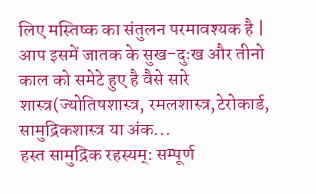लिए मस्तिष्क का संतुलन परमावश्यक है | आप इसमें जातक के सुख-दुःख और तीनो काल को समेटे हुए है वैसे सारे शास्त्र(ज्योतिषशास्त्र, रमलशास्त्र,टेरोकार्ड, सामुद्रिकशास्त्र या अंक...
हस्त सामुद्रिक रहस्यम्: सम्पूर्ण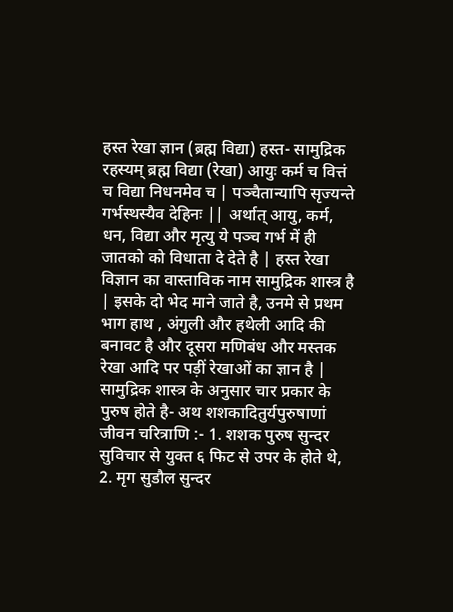हस्त रेखा ज्ञान (ब्रह्म विद्या) हस्त- सामुद्रिक रहस्यम् ब्रह्म विद्या (रेखा) आयुः कर्म च वित्तं च विद्या निधनमेव च | पञ्चैतान्यापि सृज्यन्ते गर्भस्थस्यैव देहिनः || अर्थात् आयु, कर्म, धन, विद्या और मृत्यु ये पञ्च गर्भ में ही जातको को विधाता दे देते है | हस्त रेखा विज्ञान का वास्ताविक नाम सामुद्रिक शास्त्र है | इसके दो भेद माने जाते है, उनमे से प्रथम भाग हाथ , अंगुली और हथेली आदि की बनावट है और दूसरा मणिबंध और मस्तक रेखा आदि पर पड़ीं रेखाओं का ज्ञान है | सामुद्रिक शास्त्र के अनुसार चार प्रकार के पुरुष होते है- अथ शशकादितुर्यपुरुषाणां जीवन चरित्राणि :- 1. शशक पुरुष सुन्दर सुविचार से युक्त ६ फिट से उपर के होते थे, 2. मृग सुडौल सुन्दर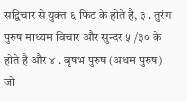सद्विचार से युक्त ६ फिट के होते है, ३ . तुरंग पुरुष माध्यम विचार और सुन्दर ५ /३० के होते है और ४ . बृषभ पुरुष (अधम पुरुष) जो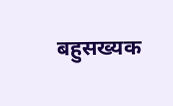बहुसख्यक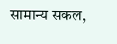सामान्य सकल,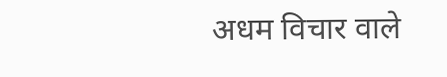अधम विचार वाले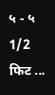५ - ५ 1/2 फिट ...